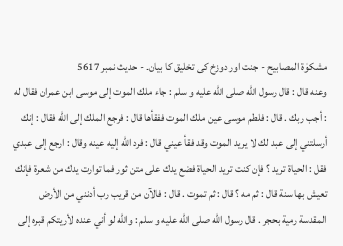مشکوٰۃ المصابیح - جنت اور دوزخ کی تخلیق کا بیان۔ - حدیث نمبر 5617
وعنه قال : قال رسول الله صلى الله عليه و سلم : جاء ملك الموت إلى موسى ابن عمران فقال له : أجب ربك . قال : فلطم موسى عين ملك الموت ففقأها قال : فرجع الملك إلى الله فقال : إنك أرسلتني إلى عبد لك لا يريد الموت وقد فقأ عيني قال : فرد الله إليه عينه وقال : ارجع إلى عبدي فقل : الحياة تريد ؟ فإن كنت تريد الحياة فضع يدك على متن ثور فما توارت يدك من شعرة فإنك تعيش بها سنة قال : ثم مه ؟ قال : ثم تموت . قال : فالآن من قريب رب أدنني من الأرض المقدسة رمية بحجر . قال رسول الله صلى الله عليه و سلم : والله لو أني عنده لأريتكم قبره إلى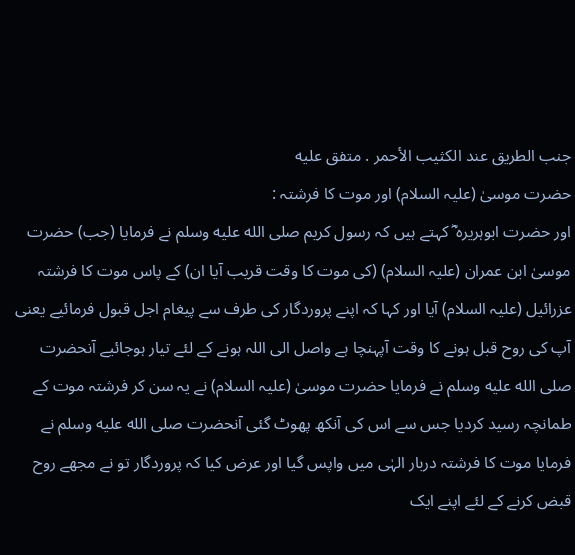جنب الطريق عند الكثيب الأحمر . متفق عليه
حضرت موسیٰ (علیہ السلام) اور موت کا فرشتہ :
اور حضرت ابوہریرہ ؓ کہتے ہیں کہ رسول کریم صلى الله عليه وسلم نے فرمایا (جب) حضرت موسیٰ ابن عمران (علیہ السلام) (کی موت کا وقت قریب آیا ان) کے پاس موت کا فرشتہ عزرائیل (علیہ السلام) آیا اور کہا کہ اپنے پروردگار کی طرف سے پیغام اجل قبول فرمائیے یعنی آپ کی روح قبل ہونے کا وقت آپہنچا ہے واصل الی اللہ ہونے کے لئے تیار ہوجائیے آنحضرت صلى الله عليه وسلم نے فرمایا حضرت موسیٰ (علیہ السلام) نے یہ سن کر فرشتہ موت کے طمانچہ رسید کردیا جس سے اس کی آنکھ پھوٹ گئی آنحضرت صلى الله عليه وسلم نے فرمایا موت کا فرشتہ دربار الہٰی میں واپس گیا اور عرض کیا کہ پروردگار تو نے مجھے روح قبض کرنے کے لئے اپنے ایک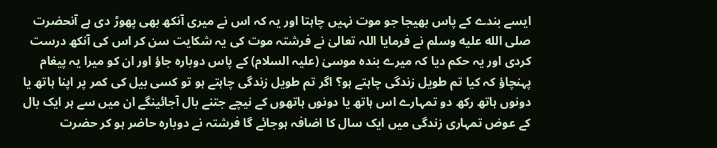ایسے بندے کے پاس بھیجا جو موت نہیں چاہتا اور یہ کہ اس نے میری آنکھ بھی پھوڑ دی ہے آنحضرت صلى الله عليه وسلم نے فرمایا اللہ تعالیٰ نے فرشتہ موت کی یہ شکایت سن کر اس کی آنکھ درست کردی اور یہ حکم دیا کہ میرے بندہ موسیٰ (علیہ السلام) کے پاس دوبارہ جاؤ اور ان کو میرا یہ پیغام پہنچاؤ کہ کیا تم طویل زندگی چاہتے ہو؟ اگر تم طویل زندگی چاہتے ہو تو کسی بیل کی کمر پر اپنا ہاتھ یا دونوں ہاتھ رکھ دو تمہارے اس ہاتھ یا دونوں ہاتھوں کے نیچے جتنے بال آجائینگے ان میں سے ہر ایک بال کے عوض تمہاری زندگی میں ایک سال کا اضافہ ہوجائے گا فرشتہ نے دوبارہ حاضر ہو کر حضرت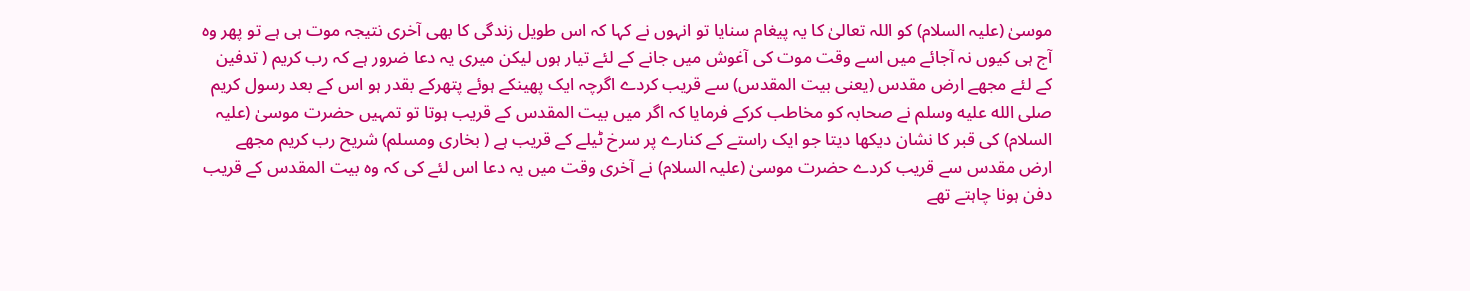موسیٰ (علیہ السلام) کو اللہ تعالیٰ کا یہ پیغام سنایا تو انہوں نے کہا کہ اس طویل زندگی کا بھی آخری نتیجہ موت ہی ہے تو پھر وہ آج ہی کیوں نہ آجائے میں اسے وقت موت کی آغوش میں جانے کے لئے تیار ہوں لیکن میری یہ دعا ضرور ہے کہ رب کریم ( تدفین کے لئے مجھے ارض مقدس (یعنی بیت المقدس) سے قریب کردے اگرچہ ایک پھینکے ہوئے پتھرکے بقدر ہو اس کے بعد رسول کریم صلى الله عليه وسلم نے صحابہ کو مخاطب کرکے فرمایا کہ اگر میں بیت المقدس کے قریب ہوتا تو تمہیں حضرت موسیٰ (علیہ السلام) کی قبر کا نشان دیکھا دیتا جو ایک راستے کے کنارے پر سرخ ٹیلے کے قریب ہے ( بخاری ومسلم) شریح رب کریم مجھے ارض مقدس سے قریب کردے حضرت موسیٰ (علیہ السلام) نے آخری وقت میں یہ دعا اس لئے کی کہ وہ بیت المقدس کے قریب دفن ہونا چاہتے تھے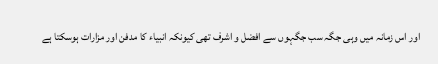اور اس زمانہ میں وہی جگہ سب جگہوں سے افضل و اشرف تھی کیونکہ انبیاء کا مدفن اور مزارات ہوسکتا ہے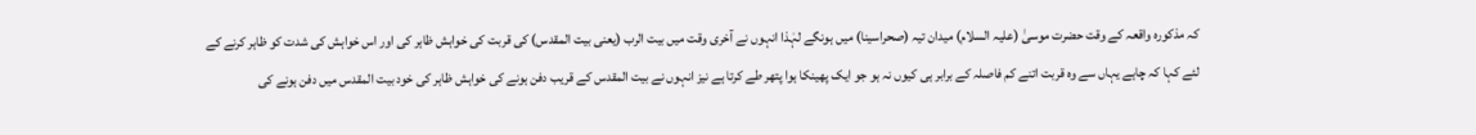کہ مذکورہ واقعہ کے وقت حضرت موسیٰ (علیہ السلام) میدان تیہ (صحراسینا) میں ہونگے لہٰذا انہوں نے آخری وقت میں بیت الرب (یعنی بیت المقدس) کی قربت کی خواہش ظاہر کی اور اس خواہش کی شدت کو ظاہر کرنے کے لئے کہا کہ چاہے یہاں سے وہ قربت اتنے کم فاصلہ کے برابر ہی کیوں نہ ہو جو ایک پھینکا ہوا پتھر طے کرتا ہے نیز انہوں نے بیت المقدس کے قریب دفن ہونے کی خواہش ظاہر کی خود بیت المقدس میں دفن ہونے کی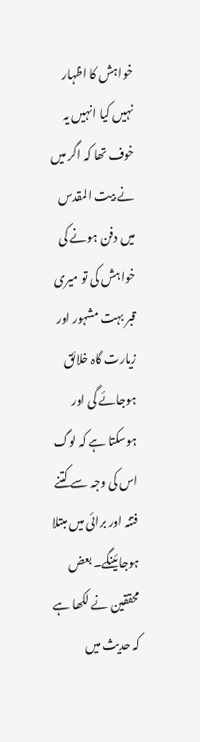خواہش کا اظہار نہیں کیا انہیں یہ خوف تھا کہ اگر میں نے بیت المقدس میں دفن ہونے کی خواہش کی تو میری قبر بہت مشہور اور زیارت گاہ خلائق ہوجائے گی اور ہوسکتا ہے کہ لوگ اس کی وجہ سے کتنے فتنہ اور برائی میں مبتلا ہوجائینگے۔ بعض محققین نے لکھا ہے کہ حدیث میں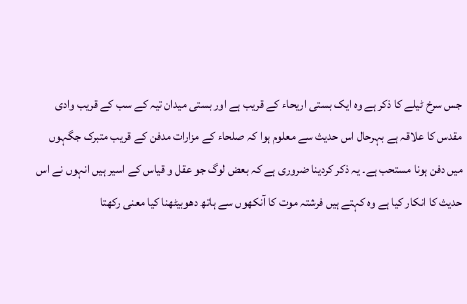جس سرخ ٹیلے کا ذکر ہے وہ ایک بستی اریحاء کے قریب ہے اور بستی میدان تیہ کے سب کے قریب وادی مقدس کا علاقہ ہے بہرحال اس حدیث سے معلوم ہوا کہ صلحاء کے مزارات مدفن کے قریب متبرک جگہوں میں دفن ہونا مستحب ہے۔ یہ ذکر کردینا ضروری ہے کہ بعض لوگ جو عقل و قیاس کے اسیر ہیں انہوں نے اس حدیث کا انکار کیا ہے وہ کہتے ہیں فرشتہ موت کا آنکھوں سے ہاتھ دھوبیٹھنا کیا معنی رکھتا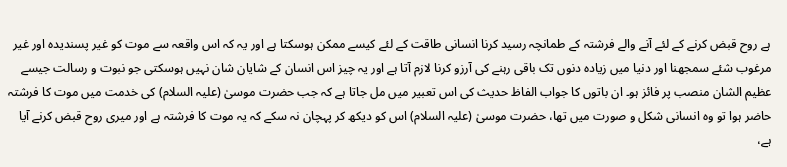ہے روح قبض کرنے کے لئے آنے والے فرشتہ کے طمانچہ رسید کرنا انسانی طاقت کے لئے کیسے ممکن ہوسکتا ہے اور یہ کہ اس واقعہ سے موت کو غیر پسندیدہ اور غیر مرغوب شئے سمجھنا اور دنیا میں زیادہ دنوں تک باقی رہنے کی آرزو کرنا لازم آتا ہے اور یہ چیز اس انسان کے شایان شان نہیں ہوسکتی جو نبوت و رسالت جیسے عظیم الشان منصب پر فائز ہو۔ ان باتوں کا جواب الفاظ حدیث کی اس تعبیر میں مل جاتا ہے کہ جب حضرت موسیٰ (علیہ السلام) کی خدمت میں موت کا فرشتہ حاضر ہوا تو وہ انسانی شکل و صورت میں تھا، حضرت موسیٰ (علیہ السلام) اس کو دیکھ کر پہچان نہ سکے کہ یہ موت کا فرشتہ ہے اور میری روح قبض کرنے آیا ہے،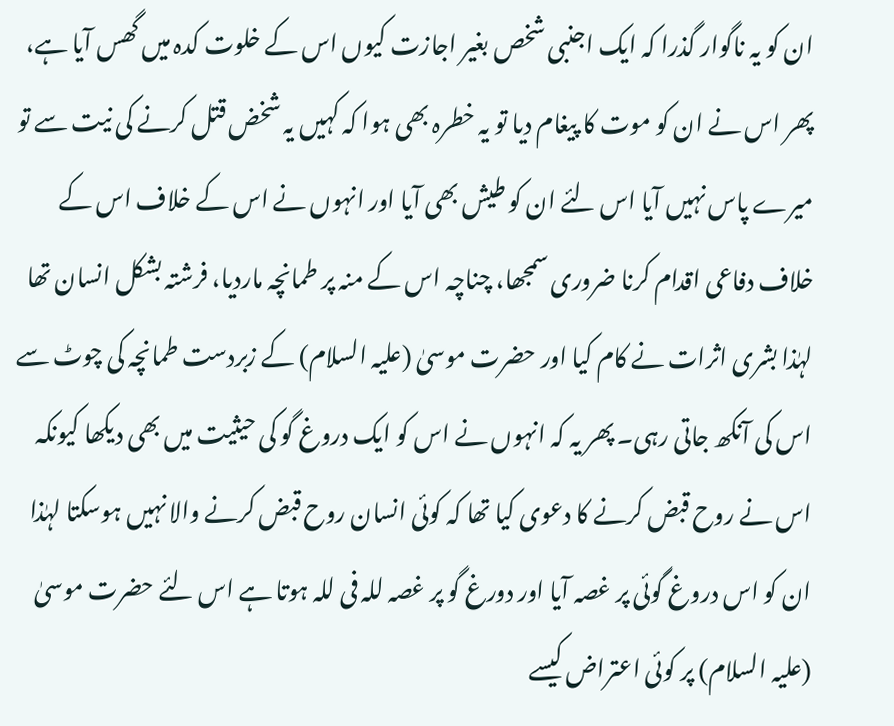ان کو یہ ناگوار گذرا کہ ایک اجنبی شخص بغیر اجازت کیوں اس کے خلوت کدہ میں گھس آیا ہے، پھر اس نے ان کو موت کا پیغام دیا تو یہ خطرہ بھی ہوا کہ کہیں یہ شخض قتل کرنے کی نیت سے تو میرے پاس نہیں آیا اس لئے ان کو طیش بھی آیا اور انہوں نے اس کے خلاف اس کے خلاف دفاعی اقدام کرنا ضروری سمجھا، چناچہ اس کے منہ پر طمانچہ ماردیا، فرشتہ بشکل انسان تھا لہٰذا بشری اثرات نے کام کیا اور حضرت موسیٰ (علیہ السلام) کے زبردست طمانچہ کی چوٹ سے اس کی آنکھ جاتی رہی۔ پھر یہ کہ انہوں نے اس کو ایک دروغ گو کی حیثیت میں بھی دیکھا کیونکہ اس نے روح قبض کرنے کا دعوی کیا تھا کہ کوئی انسان روح قبض کرنے والا نہیں ہوسکتا لہٰذا ان کو اس دروغ گوئی پر غصہ آیا اور دورغ گو پر غصہ للہ فی للہ ہوتا ہے اس لئے حضرت موسیٰ (علیہ السلام) پر کوئی اعتراض کیسے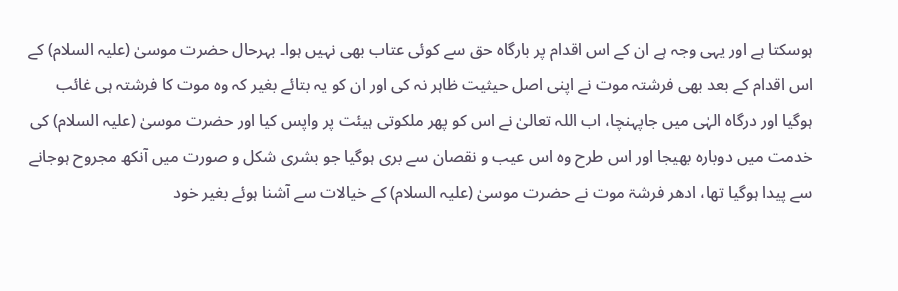ہوسکتا ہے اور یہی وجہ ہے ان کے اس اقدام پر بارگاہ حق سے کوئی عتاب بھی نہیں ہوا۔ بہرحال حضرت موسیٰ (علیہ السلام) کے اس اقدام کے بعد بھی فرشتہ موت نے اپنی اصل حیثیت ظاہر نہ کی اور ان کو یہ بتائے بغیر کہ وہ موت کا فرشتہ ہی غائب ہوگیا اور درگاہ الہٰی میں جاپہنچا، اب اللہ تعالیٰ نے اس کو پھر ملکوتی ہیئت پر واپس کیا اور حضرت موسیٰ (علیہ السلام) کی خدمت میں دوبارہ بھیجا اور اس طرح وہ اس عیب و نقصان سے بری ہوگیا جو بشری شکل و صورت میں آنکھ مجروح ہوجانے سے پیدا ہوگیا تھا، ادھر فرشۃ موت نے حضرت موسیٰ (علیہ السلام) کے خیالات سے آشنا ہوئے بغیر خود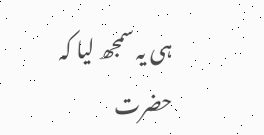ہی یہ سمجھ لیا کہ حضرت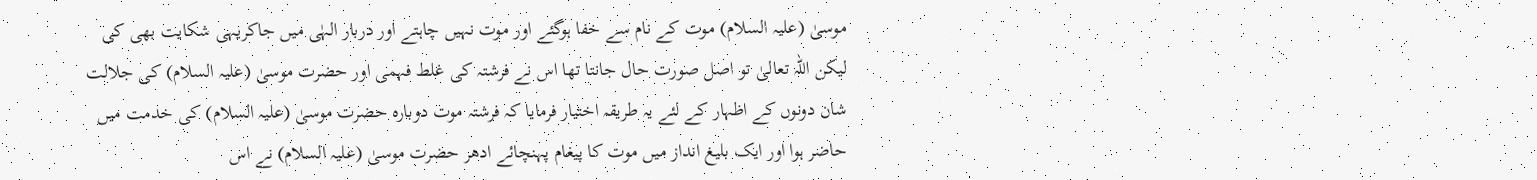موسیٰ (علیہ السلام) موت کے نام سے خفا ہوگئے اور موت نہیں چاہتے اور دربار الہٰی میں جاکریہی شکایت بھی کی لیکن اللہ تعالیٰ تو اصل صورت حال جانتا تھا اس نے فرشتہ کی غلط فہمی اور حضرت موسیٰ (علیہ السلام) کی جلالت شان دونوں کے اظہار کے لئے یہ طریقہ اختیار فرمایا کہ فرشتہ موت دوبارہ حضرت موسیٰ (علیہ السلام) کی خدمت میں حاضر ہوا اور ایک بلیغ انداز میں موت کا پیغام پہنچائے ادھر حضرت موسیٰ (علیہ السلام) نے اس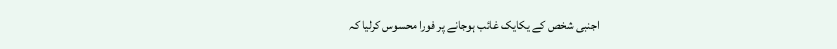اجنبی شخص کے یکایک غائب ہوجانے پر فورا محسوس کرلیا کہ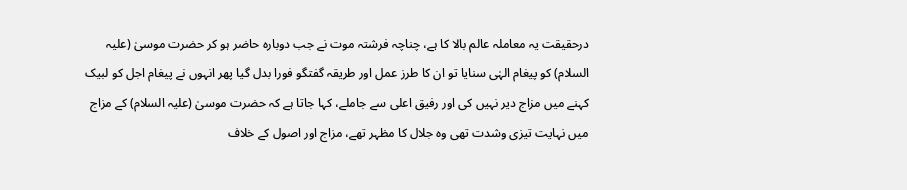درحقیقت یہ معاملہ عالم بالا کا ہے، چناچہ فرشتہ موت نے جب دوبارہ حاضر ہو کر حضرت موسیٰ (علیہ السلام) کو پیغام الہٰی سنایا تو ان کا طرز عمل اور طریقہ گفتگو فورا بدل گیا پھر انہوں نے پیغام اجل کو لبیک کہنے میں مزاج دیر نہیں کی اور رفیق اعلی سے جاملے، کہا جاتا ہے کہ حضرت موسیٰ (علیہ السلام) کے مزاج میں نہایت تیزی وشدت تھی وہ جلال کا مظہر تھے، مزاج اور اصول کے خلاف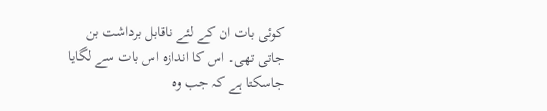کوئی بات ان کے لئے ناقابل برداشت بن جاتی تھی۔ اس کا اندازہ اس بات سے لگایا جاسکتا ہے کہ جب وہ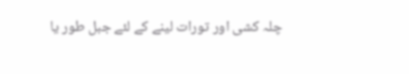چلہ کشی اور تورات لینے کے لئے جبل طور یا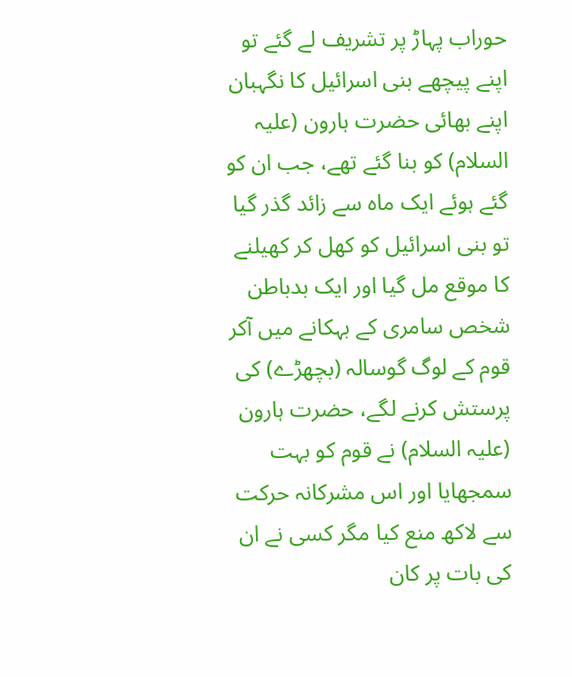حوراب پہاڑ پر تشریف لے گئے تو اپنے پیچھے بنی اسرائیل کا نگہبان اپنے بھائی حضرت ہارون (علیہ السلام) کو بنا گئے تھے، جب ان کو گئے ہوئے ایک ماہ سے زائد گذر گیا تو بنی اسرائیل کو کھل کر کھیلنے کا موقع مل گیا اور ایک بدباطن شخص سامری کے بہکانے میں آکر قوم کے لوگ گوسالہ (بچھڑے) کی پرستش کرنے لگے، حضرت ہارون (علیہ السلام) نے قوم کو بہت سمجھایا اور اس مشرکانہ حرکت سے لاکھ منع کیا مگر کسی نے ان کی بات پر کان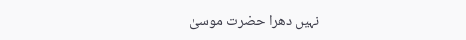نہیں دھرا حضرت موسیٰ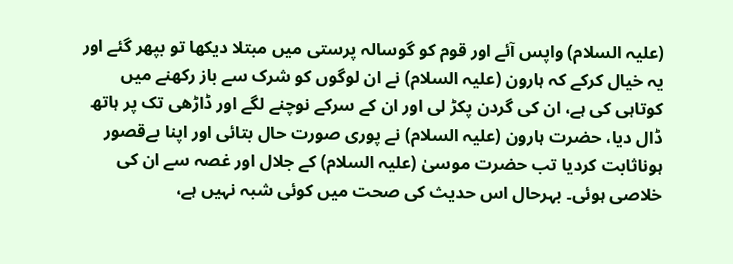(علیہ السلام) واپس آئے اور قوم کو گوسالہ پرستی میں مبتلا دیکھا تو بپھر گئے اور یہ خیال کرکے کہ ہارون (علیہ السلام) نے ان لوگوں کو شرک سے باز رکھنے میں کوتاہی کی ہے، ان کی گردن پکڑ لی اور ان کے سرکے نوچنے لگے اور ڈاڑھی تک پر ہاتھ ڈال دیا، حضرت ہارون (علیہ السلام) نے پوری صورت حال بتائی اور اپنا بےقصور ہوناثابت کردیا تب حضرت موسیٰ (علیہ السلام) کے جلال اور غصہ سے ان کی خلاصی ہوئی۔ بہرحال اس حدیث کی صحت میں کوئی شبہ نہیں ہے،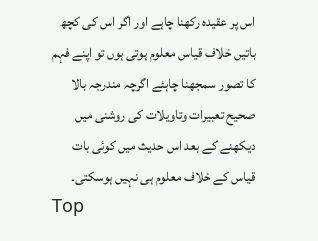اس پر عقیدہ رکھنا چاہے اور اگر اس کی کچھ باتیں خلاف قیاس معلوم ہوتی ہوں تو اپنے فہم کا تصور سمجھنا چاہئے اگرچہ مندرجہ بالا صحیح تعبیرات وتاویلات کی روشنی میں دیکھنے کے بعد اس حدیث میں کوئی بات قیاس کے خلاف معلوم ہی نہیں ہوسکتی۔
Top